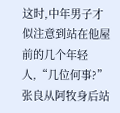这时,中年男子才似注意到站在他屋前的几个年轻人,“几位何事?” 张良从阿牧身后站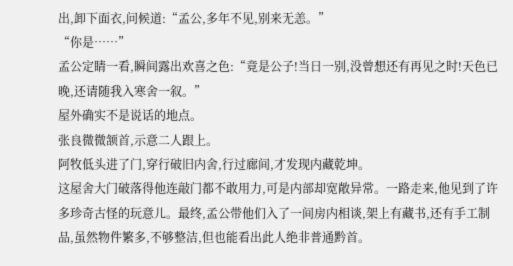出,卸下面衣,问候道:“孟公,多年不见,别来无恙。”
“你是……”
孟公定睛一看,瞬间露出欢喜之色:“竟是公子!当日一别,没曾想还有再见之时!天色已晚,还请随我入寒舍一叙。”
屋外确实不是说话的地点。
张良微微颔首,示意二人跟上。
阿牧低头进了门,穿行破旧内舍,行过廊间,才发现内藏乾坤。
这屋舍大门破落得他连敲门都不敢用力,可是内部却宽敞异常。一路走来,他见到了许多珍奇古怪的玩意儿。最终,孟公带他们入了一间房内相谈,架上有藏书,还有手工制品,虽然物件繁多,不够整洁,但也能看出此人绝非普通黔首。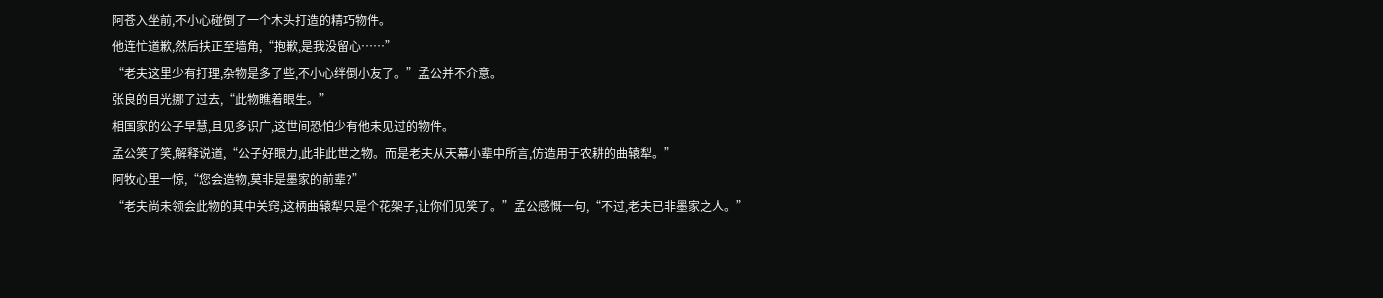阿苍入坐前,不小心碰倒了一个木头打造的精巧物件。
他连忙道歉,然后扶正至墙角,“抱歉,是我没留心……”
“老夫这里少有打理,杂物是多了些,不小心绊倒小友了。”孟公并不介意。
张良的目光挪了过去,“此物瞧着眼生。”
相国家的公子早慧,且见多识广,这世间恐怕少有他未见过的物件。
孟公笑了笑,解释说道,“公子好眼力,此非此世之物。而是老夫从天幕小辈中所言,仿造用于农耕的曲辕犁。”
阿牧心里一惊,“您会造物,莫非是墨家的前辈?”
“老夫尚未领会此物的其中关窍,这柄曲辕犁只是个花架子,让你们见笑了。”孟公感慨一句,“不过,老夫已非墨家之人。”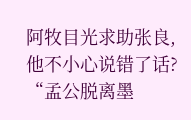阿牧目光求助张良,他不小心说错了话?
“孟公脱离墨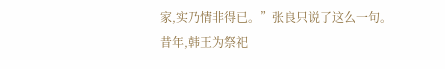家,实乃情非得已。”张良只说了这么一句。
昔年,韩王为祭祀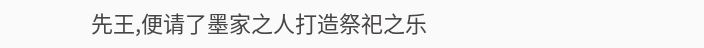先王,便请了墨家之人打造祭祀之乐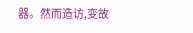器。然而造访,变故